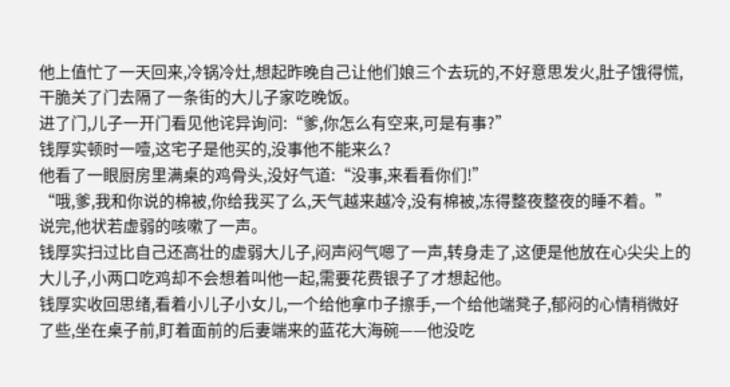他上值忙了一天回来,冷锅冷灶,想起昨晚自己让他们娘三个去玩的,不好意思发火,肚子饿得慌,干脆关了门去隔了一条街的大儿子家吃晚饭。
进了门,儿子一开门看见他诧异询问:“爹,你怎么有空来,可是有事?”
钱厚实顿时一噎,这宅子是他买的,没事他不能来么?
他看了一眼厨房里满桌的鸡骨头,没好气道:“没事,来看看你们!”
“哦,爹,我和你说的棉被,你给我买了么,天气越来越冷,没有棉被,冻得整夜整夜的睡不着。”
说完,他状若虚弱的咳嗽了一声。
钱厚实扫过比自己还高壮的虚弱大儿子,闷声闷气嗯了一声,转身走了,这便是他放在心尖尖上的大儿子,小两口吃鸡却不会想着叫他一起,需要花费银子了才想起他。
钱厚实收回思绪,看着小儿子小女儿,一个给他拿巾子擦手,一个给他端凳子,郁闷的心情稍微好了些,坐在桌子前,盯着面前的后妻端来的蓝花大海碗——他没吃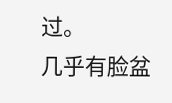过。
几乎有脸盆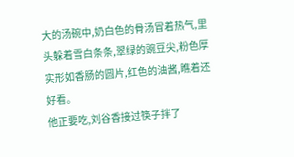大的汤碗中,奶白色的骨汤冒着热气,里头躲着雪白条条,翠绿的豌豆尖,粉色厚实形如香肠的圆片,红色的油酱,瞧着还好看。
他正要吃,刘谷香接过筷子拌了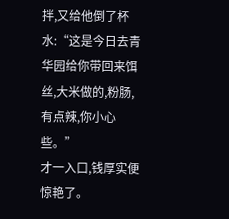拌,又给他倒了杯水:“这是今日去青华园给你带回来饵丝,大米做的,粉肠,有点辣,你小心些。”
才一入口,钱厚实便惊艳了。